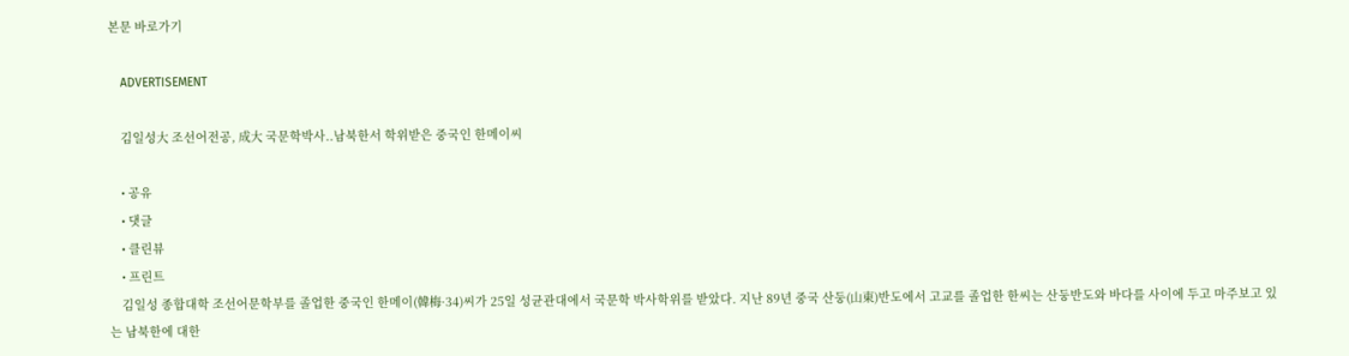본문 바로가기

    ADVERTISEMENT

    김일성大 조선어전공, 成大 국문학박사..남북한서 학위받은 중국인 한메이씨

    • 공유
    • 댓글
    • 클린뷰
    • 프린트
    김일성 종합대학 조선어문학부를 졸업한 중국인 한메이(韓梅·34)씨가 25일 성균관대에서 국문학 박사학위를 받았다. 지난 89년 중국 산둥(山東)반도에서 고교를 졸업한 한씨는 산둥반도와 바다를 사이에 두고 마주보고 있는 남북한에 대한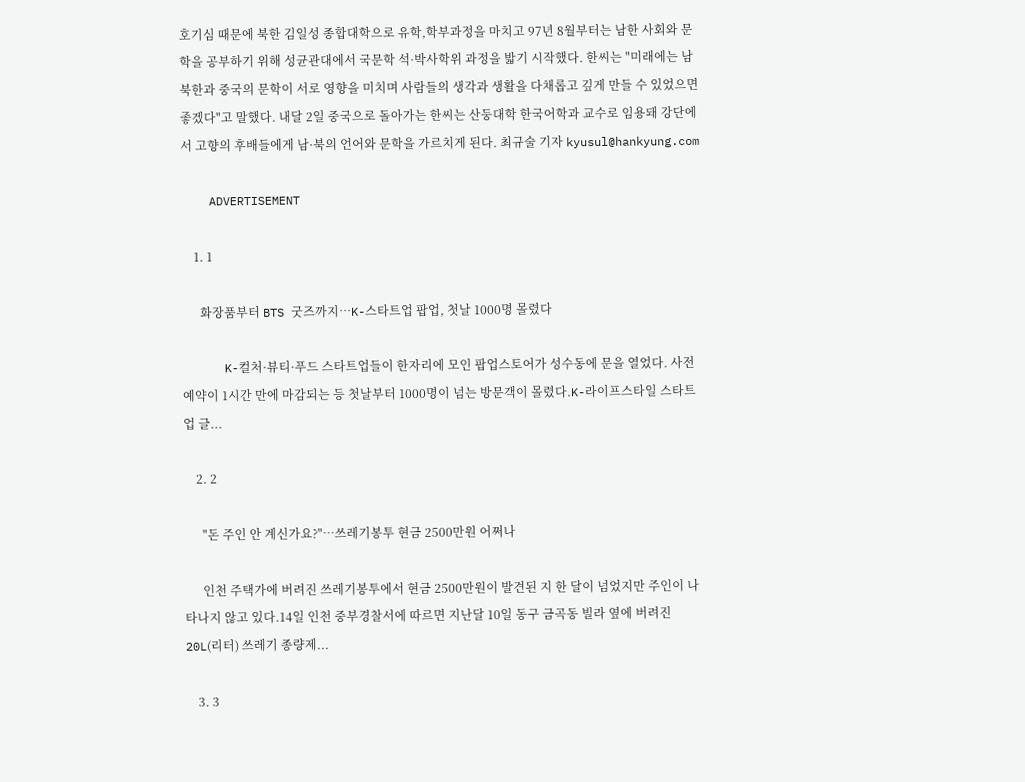호기심 때문에 북한 김일성 종합대학으로 유학,학부과정을 마치고 97년 8월부터는 남한 사회와 문학을 공부하기 위해 성균관대에서 국문학 석·박사학위 과정을 밟기 시작했다. 한씨는 "미래에는 남북한과 중국의 문학이 서로 영향을 미치며 사람들의 생각과 생활을 다채롭고 깊게 만들 수 있었으면 좋겠다"고 말했다. 내달 2일 중국으로 돌아가는 한씨는 산둥대학 한국어학과 교수로 임용돼 강단에서 고향의 후배들에게 남·북의 언어와 문학을 가르치게 된다. 최규술 기자 kyusul@hankyung.com

    ADVERTISEMENT

    1. 1

      화장품부터 BTS 굿즈까지…K-스타트업 팝업, 첫날 1000명 몰렸다

      K-컬처·뷰티·푸드 스타트업들이 한자리에 모인 팝업스토어가 성수동에 문을 열었다. 사전 예약이 1시간 만에 마감되는 등 첫날부터 1000명이 넘는 방문객이 몰렸다.K-라이프스타일 스타트업 글...

    2. 2

      "돈 주인 안 계신가요?"…쓰레기봉투 현금 2500만원 어쩌나

      인천 주택가에 버려진 쓰레기봉투에서 현금 2500만원이 발견된 지 한 달이 넘었지만 주인이 나타나지 않고 있다.14일 인천 중부경찰서에 따르면 지난달 10일 동구 금곡동 빌라 옆에 버려진 20L(리터) 쓰레기 종량제...

    3. 3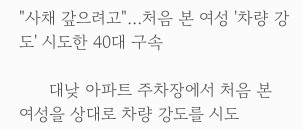"사채 갚으려고"…처음 본 여성 '차량 강도' 시도한 40대 구속

      대낮 아파트 주차장에서 처음 본 여성을 상대로 차량 강도를 시도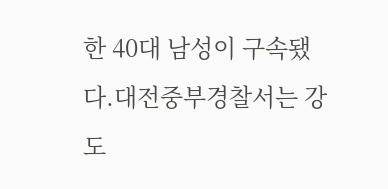한 40대 남성이 구속됐다.대전중부경찰서는 강도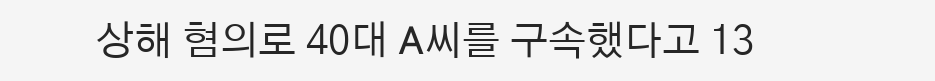상해 혐의로 40대 A씨를 구속했다고 13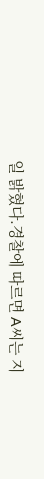일 밝혔다.경찰에 따르면 A씨는 지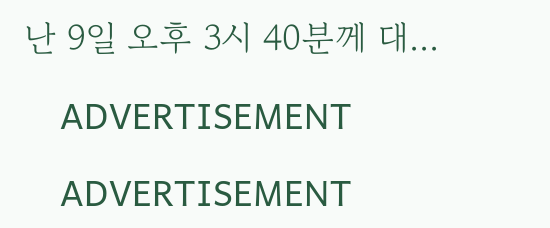난 9일 오후 3시 40분께 대...

    ADVERTISEMENT

    ADVERTISEMENT